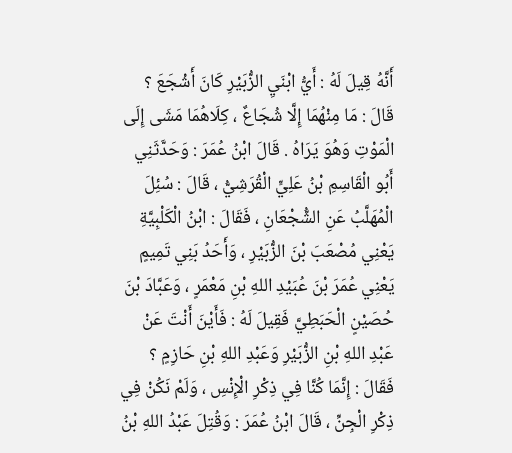أَنَّهُ قِيلَ لَهُ : أَيُّ ابْنَيِ الزُّبَيْرِ كَانَ أَشْجَعَ ؟ قَالَ : مَا مِنْهُمَا إِلَّا شُجَاعٌ ، كِلَاهُمَا مَشَى إِلَى الْمَوْتِ وَهُوَ يَرَاهُ . قَالَ ابْنُ عُمَرَ : وَحَدَّثَنِي أَبُو الْقَاسِمِ بْنُ عَلِيٍّ الْقُرَشِيُّ ، قَالَ : سُئِلَ الْمُهَلَّبُ عَنِ الشُّجْعَانِ ، فَقَالَ : ابْنُ الْكَلْبِيَّةِ يَعْنِي مُصْعَبَ بْنَ الزُّبَيْرِ ، وَأَحَدُ بَنِي تَمِيمٍ يَعْنِي عُمَرَ بْنَ عُبَيْدِ اللهِ بْنِ مَعْمَرٍ ، وَعَبَّادَ بْنَ حُصَيْنٍ الْحَبَطِيَّ فَقِيلَ لَهُ : فَأَيْنَ أَنْتَ عَنْ عَبْدِ اللهِ بْنِ الزُّبَيْرِ وَعَبْدِ اللهِ بْنِ حَازِمٍ ؟ فَقَالَ : إِنَّمَا كُنَّا فِي ذِكْرِ الْإِنْسِ ، وَلَمْ نَكُنْ فِي ذِكْرِ الْجِنِّ ، قَالَ ابْنُ عُمَرَ : وَقُتِلَ عَبْدُ اللهِ بْنُ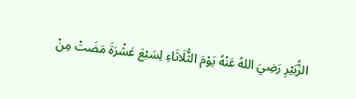الزُّبَيْرِ رَضِيَ اللهُ عَنْهُ يَوْمَ الثُّلَاثَاءِ لِسَبْعَ عَشْرَةَ مَضَتْ مِنْ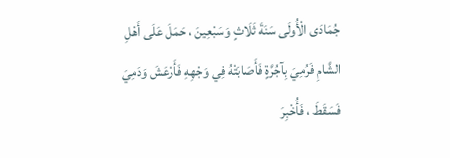جُمَادَى الْأُولَى سَنَةَ ثَلَاثٍ وَسَبْعِينَ ، حَمَلَ عَلَى أَهْلِ الشَّامِ فَرُمِيَ بِآجُرَّةٍ فَأَصَابَتْهُ فِي وَجْهِهِ فَأَرْعَشَ وَدَمِيَ فَسَقَطَ ، فَأُخْبِرَ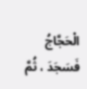الْحَجَّاجُ فَسَجَدَ ، ثُمَّ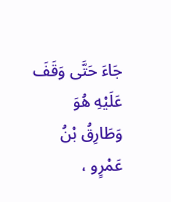جَاءَ حَتَّى وَقَفَ عَلَيْهِ هُوَ وَطَارِقُ بْنُ عَمْرٍو ،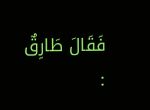فَقَالَ طَارِقٌ :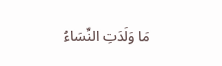مَا وَلَدَتِ النِّسَاءُ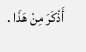أَذْكَرَ مِنْ هَذَا .